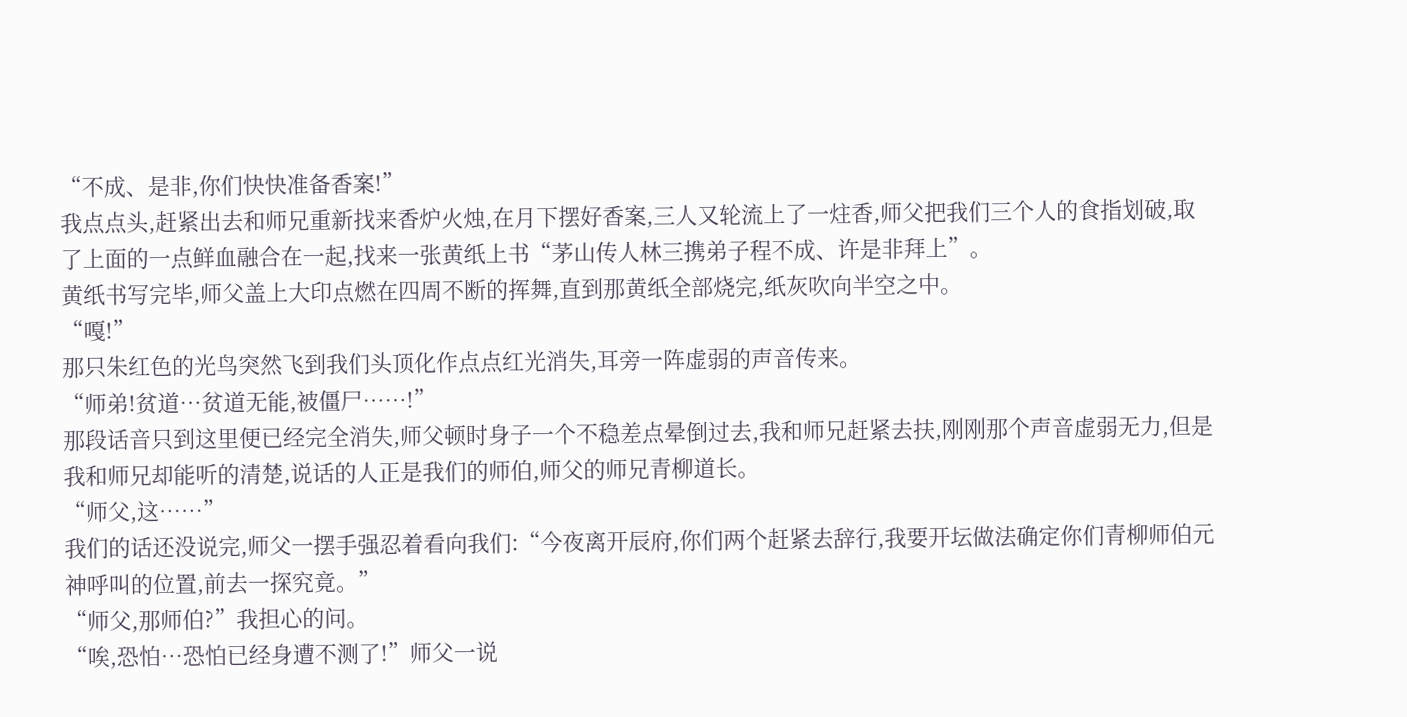“不成、是非,你们快快准备香案!”
我点点头,赶紧出去和师兄重新找来香炉火烛,在月下摆好香案,三人又轮流上了一炷香,师父把我们三个人的食指划破,取了上面的一点鲜血融合在一起,找来一张黄纸上书“茅山传人林三携弟子程不成、许是非拜上”。
黄纸书写完毕,师父盖上大印点燃在四周不断的挥舞,直到那黄纸全部烧完,纸灰吹向半空之中。
“嘎!”
那只朱红色的光鸟突然飞到我们头顶化作点点红光消失,耳旁一阵虚弱的声音传来。
“师弟!贫道…贫道无能,被僵尸……!”
那段话音只到这里便已经完全消失,师父顿时身子一个不稳差点晕倒过去,我和师兄赶紧去扶,刚刚那个声音虚弱无力,但是我和师兄却能听的清楚,说话的人正是我们的师伯,师父的师兄青柳道长。
“师父,这……”
我们的话还没说完,师父一摆手强忍着看向我们:“今夜离开辰府,你们两个赶紧去辞行,我要开坛做法确定你们青柳师伯元神呼叫的位置,前去一探究竟。”
“师父,那师伯?”我担心的问。
“唉,恐怕…恐怕已经身遭不测了!”师父一说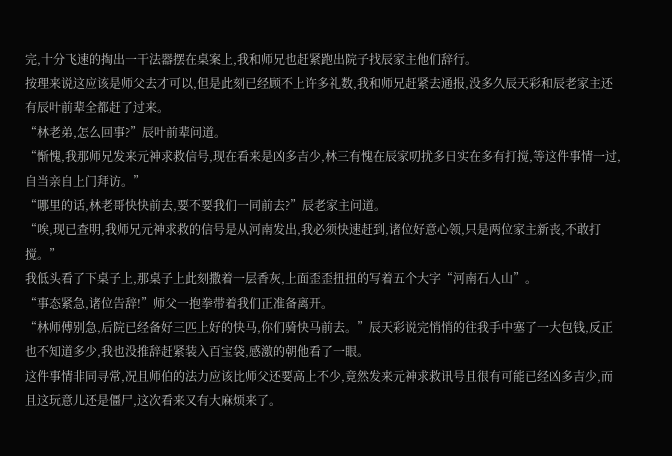完,十分飞速的掏出一干法器摆在桌案上,我和师兄也赶紧跑出院子找辰家主他们辞行。
按理来说这应该是师父去才可以,但是此刻已经顾不上许多礼数,我和师兄赶紧去通报,没多久辰天彩和辰老家主还有辰叶前辈全都赶了过来。
“林老弟,怎么回事?”辰叶前辈问道。
“惭愧,我那师兄发来元神求救信号,现在看来是凶多吉少,林三有愧在辰家叨扰多日实在多有打搅,等这件事情一过,自当亲自上门拜访。”
“哪里的话,林老哥快快前去,要不要我们一同前去?”辰老家主问道。
“唉,现已查明,我师兄元神求救的信号是从河南发出,我必须快速赶到,诸位好意心领,只是两位家主新丧,不敢打搅。”
我低头看了下桌子上,那桌子上此刻撒着一层香灰,上面歪歪扭扭的写着五个大字“河南石人山”。
“事态紧急,诸位告辞!”师父一抱拳带着我们正准备离开。
“林师傅别急,后院已经备好三匹上好的快马,你们骑快马前去。”辰天彩说完悄悄的往我手中塞了一大包钱,反正也不知道多少,我也没推辞赶紧装入百宝袋,感激的朝他看了一眼。
这件事情非同寻常,况且师伯的法力应该比师父还要高上不少,竟然发来元神求救讯号且很有可能已经凶多吉少,而且这玩意儿还是僵尸,这次看来又有大麻烦来了。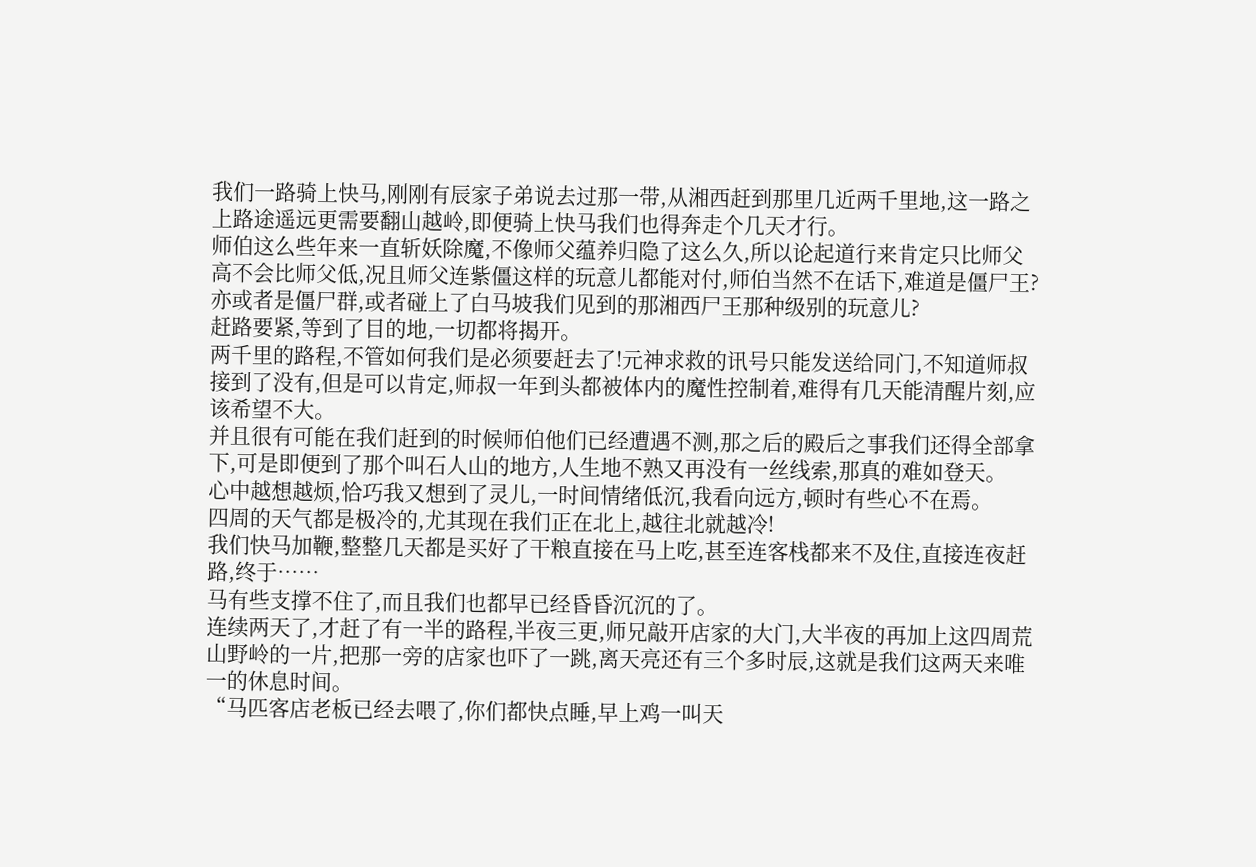我们一路骑上快马,刚刚有辰家子弟说去过那一带,从湘西赶到那里几近两千里地,这一路之上路途遥远更需要翻山越岭,即便骑上快马我们也得奔走个几天才行。
师伯这么些年来一直斩妖除魔,不像师父蕴养归隐了这么久,所以论起道行来肯定只比师父高不会比师父低,况且师父连紫僵这样的玩意儿都能对付,师伯当然不在话下,难道是僵尸王?
亦或者是僵尸群,或者碰上了白马坡我们见到的那湘西尸王那种级别的玩意儿?
赶路要紧,等到了目的地,一切都将揭开。
两千里的路程,不管如何我们是必须要赶去了!元神求救的讯号只能发送给同门,不知道师叔接到了没有,但是可以肯定,师叔一年到头都被体内的魔性控制着,难得有几天能清醒片刻,应该希望不大。
并且很有可能在我们赶到的时候师伯他们已经遭遇不测,那之后的殿后之事我们还得全部拿下,可是即便到了那个叫石人山的地方,人生地不熟又再没有一丝线索,那真的难如登天。
心中越想越烦,恰巧我又想到了灵儿,一时间情绪低沉,我看向远方,顿时有些心不在焉。
四周的天气都是极冷的,尤其现在我们正在北上,越往北就越冷!
我们快马加鞭,整整几天都是买好了干粮直接在马上吃,甚至连客栈都来不及住,直接连夜赶路,终于……
马有些支撑不住了,而且我们也都早已经昏昏沉沉的了。
连续两天了,才赶了有一半的路程,半夜三更,师兄敲开店家的大门,大半夜的再加上这四周荒山野岭的一片,把那一旁的店家也吓了一跳,离天亮还有三个多时辰,这就是我们这两天来唯一的休息时间。
“马匹客店老板已经去喂了,你们都快点睡,早上鸡一叫天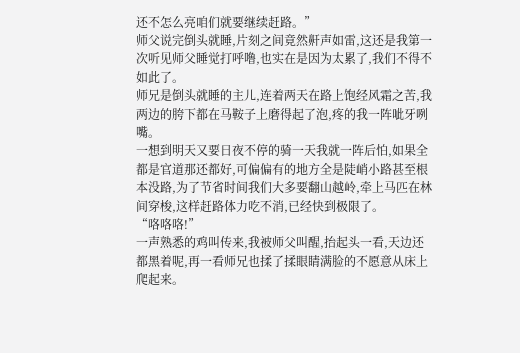还不怎么亮咱们就要继续赶路。”
师父说完倒头就睡,片刻之间竟然鼾声如雷,这还是我第一次听见师父睡觉打呼噜,也实在是因为太累了,我们不得不如此了。
师兄是倒头就睡的主儿,连着两天在路上饱经风霜之苦,我两边的胯下都在马鞍子上磨得起了泡,疼的我一阵呲牙咧嘴。
一想到明天又要日夜不停的骑一天我就一阵后怕,如果全都是官道那还都好,可偏偏有的地方全是陡峭小路甚至根本没路,为了节省时间我们大多要翻山越岭,牵上马匹在林间穿梭,这样赶路体力吃不消,已经快到极限了。
“咯咯咯!”
一声熟悉的鸡叫传来,我被师父叫醒,抬起头一看,天边还都黑着呢,再一看师兄也揉了揉眼睛满脸的不愿意从床上爬起来。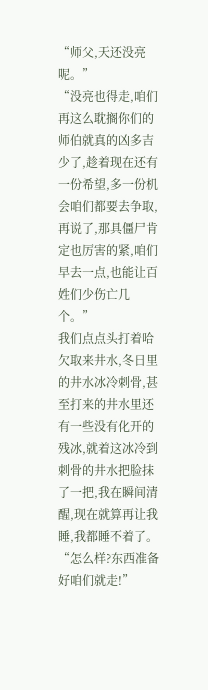“师父,天还没亮呢。”
“没亮也得走,咱们再这么耽搁你们的师伯就真的凶多吉少了,趁着现在还有一份希望,多一份机会咱们都要去争取,再说了,那具僵尸肯定也厉害的紧,咱们早去一点,也能让百姓们少伤亡几个。”
我们点点头打着哈欠取来井水,冬日里的井水冰冷刺骨,甚至打来的井水里还有一些没有化开的残冰,就着这冰冷到刺骨的井水把脸抹了一把,我在瞬间清醒,现在就算再让我睡,我都睡不着了。
“怎么样?东西准备好咱们就走!”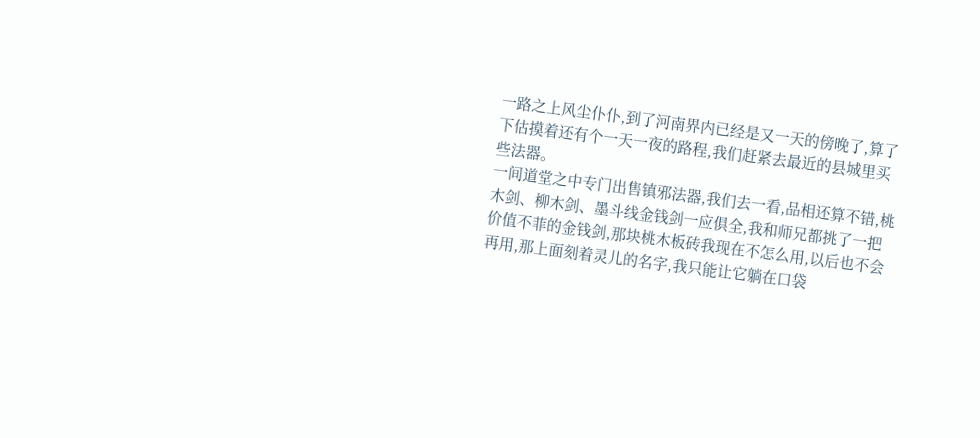一路之上风尘仆仆,到了河南界内已经是又一天的傍晚了,算了下估摸着还有个一天一夜的路程,我们赶紧去最近的县城里买些法器。
一间道堂之中专门出售镇邪法器,我们去一看,品相还算不错,桃木剑、柳木剑、墨斗线金钱剑一应俱全,我和师兄都挑了一把价值不菲的金钱剑,那块桃木板砖我现在不怎么用,以后也不会再用,那上面刻着灵儿的名字,我只能让它躺在口袋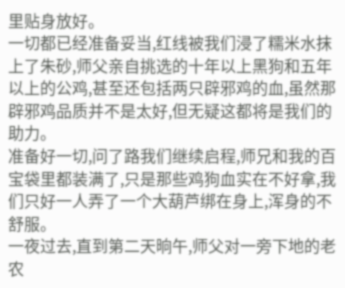里贴身放好。
一切都已经准备妥当,红线被我们浸了糯米水抹上了朱砂,师父亲自挑选的十年以上黑狗和五年以上的公鸡,甚至还包括两只辟邪鸡的血,虽然那辟邪鸡品质并不是太好,但无疑这都将是我们的助力。
准备好一切,问了路我们继续启程,师兄和我的百宝袋里都装满了,只是那些鸡狗血实在不好拿,我们只好一人弄了一个大葫芦绑在身上,浑身的不舒服。
一夜过去,直到第二天晌午,师父对一旁下地的老农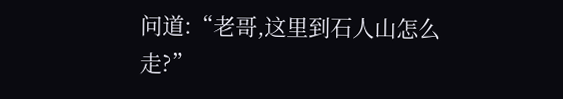问道:“老哥,这里到石人山怎么走?”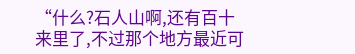“什么?石人山啊,还有百十来里了,不过那个地方最近可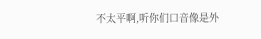不太平啊,听你们口音像是外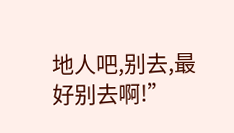地人吧,别去,最好别去啊!”